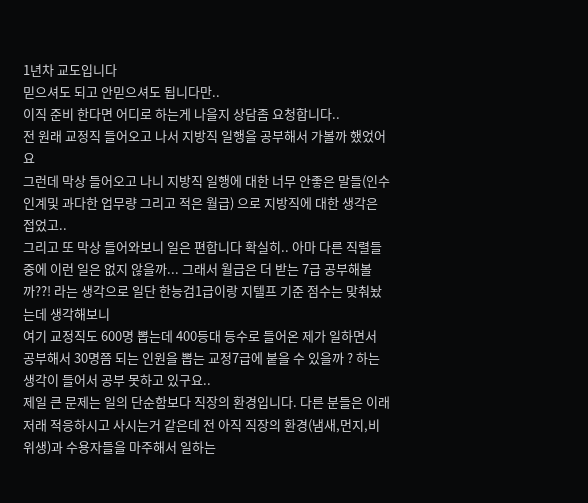1년차 교도입니다
믿으셔도 되고 안믿으셔도 됩니다만..
이직 준비 한다면 어디로 하는게 나을지 상담좀 요청합니다..
전 원래 교정직 들어오고 나서 지방직 일행을 공부해서 가볼까 했었어요
그런데 막상 들어오고 나니 지방직 일행에 대한 너무 안좋은 말들(인수인계및 과다한 업무량 그리고 적은 월급) 으로 지방직에 대한 생각은 접었고..
그리고 또 막상 들어와보니 일은 편합니다 확실히.. 아마 다른 직렬들 중에 이런 일은 없지 않을까... 그래서 월급은 더 받는 7급 공부해볼까??! 라는 생각으로 일단 한능검1급이랑 지텔프 기준 점수는 맞춰놨는데 생각해보니
여기 교정직도 600명 뽑는데 400등대 등수로 들어온 제가 일하면서 공부해서 30명쯤 되는 인원을 뽑는 교정7급에 붙을 수 있을까 ? 하는 생각이 들어서 공부 못하고 있구요..
제일 큰 문제는 일의 단순함보다 직장의 환경입니다. 다른 분들은 이래저래 적응하시고 사시는거 같은데 전 아직 직장의 환경(냄새,먼지,비위생)과 수용자들을 마주해서 일하는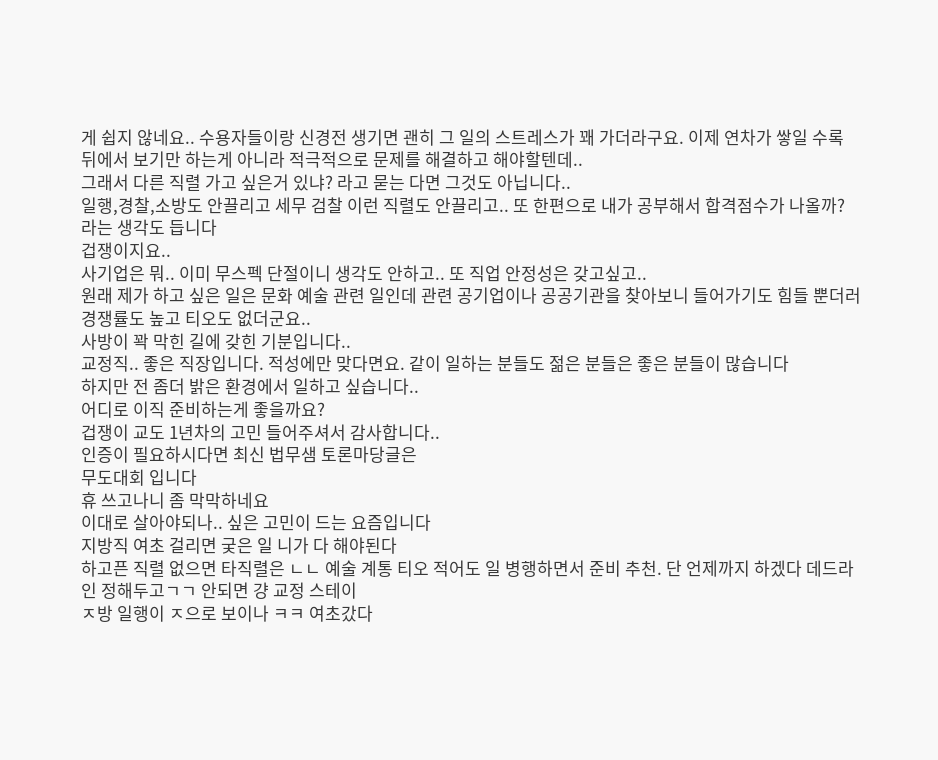게 쉽지 않네요.. 수용자들이랑 신경전 생기면 괜히 그 일의 스트레스가 꽤 가더라구요. 이제 연차가 쌓일 수록 뒤에서 보기만 하는게 아니라 적극적으로 문제를 해결하고 해야할텐데..
그래서 다른 직렬 가고 싶은거 있냐? 라고 묻는 다면 그것도 아닙니다..
일행,경찰,소방도 안끌리고 세무 검찰 이런 직렬도 안끌리고.. 또 한편으로 내가 공부해서 합격점수가 나올까? 라는 생각도 듭니다
겁쟁이지요..
사기업은 뭐.. 이미 무스펙 단절이니 생각도 안하고.. 또 직업 안정성은 갖고싶고..
원래 제가 하고 싶은 일은 문화 예술 관련 일인데 관련 공기업이나 공공기관을 찾아보니 들어가기도 힘들 뿐더러 경쟁률도 높고 티오도 없더군요..
사방이 꽉 막힌 길에 갖힌 기분입니다..
교정직.. 좋은 직장입니다. 적성에만 맞다면요. 같이 일하는 분들도 젊은 분들은 좋은 분들이 많습니다
하지만 전 좀더 밝은 환경에서 일하고 싶습니다..
어디로 이직 준비하는게 좋을까요?
겁쟁이 교도 1년차의 고민 들어주셔서 감사합니다..
인증이 필요하시다면 최신 법무샘 토론마당글은
무도대회 입니다
휴 쓰고나니 좀 막막하네요
이대로 살아야되나.. 싶은 고민이 드는 요즘입니다
지방직 여초 걸리면 궂은 일 니가 다 해야된다
하고픈 직렬 없으면 타직렬은 ㄴㄴ 예술 계통 티오 적어도 일 병행하면서 준비 추천. 단 언제까지 하겠다 데드라인 정해두고ㄱㄱ 안되면 걍 교정 스테이
ㅈ방 일행이 ㅈ으로 보이나 ㅋㅋ 여초갔다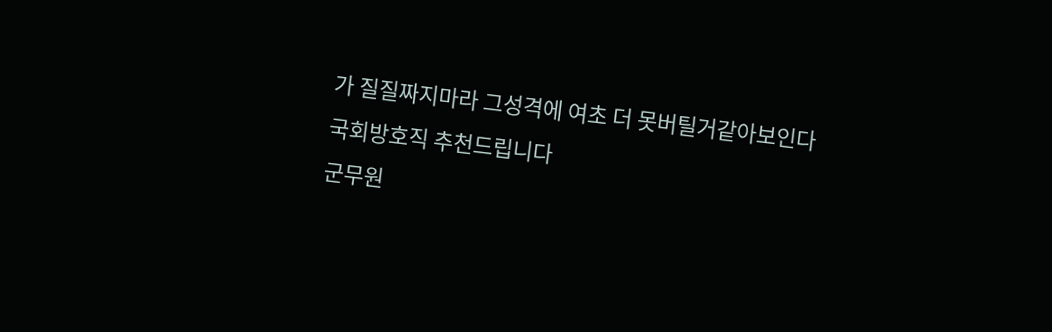가 질질짜지마라 그성격에 여초 더 못버틸거같아보인다
국회방호직 추천드립니다
군무원